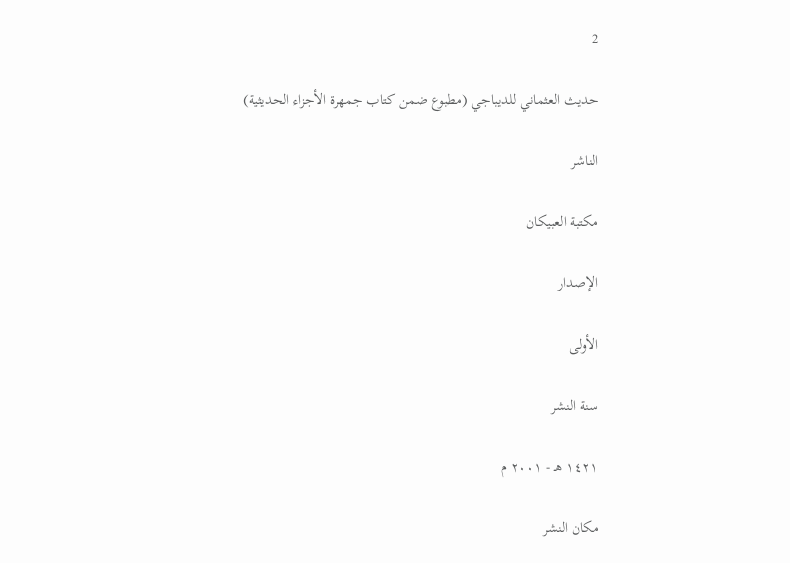2

حديث العثماني للديباجي (مطبوع ضمن كتاب جمهرة الأجزاء الحديثية)

الناشر

مكتبة العبيكان

الإصدار

الأولى

سنة النشر

١٤٢١ هـ - ٢٠٠١ م

مكان النشر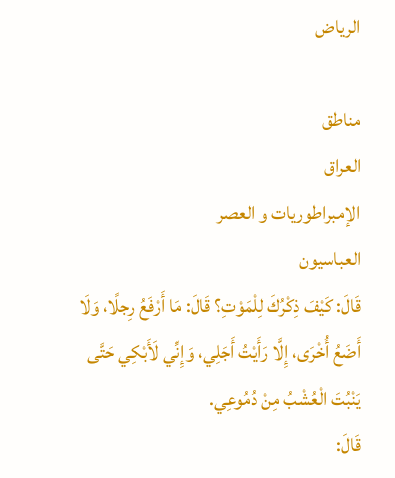الرياض

مناطق
العراق
الإمبراطوريات و العصر
العباسيون
قَالَ: كَيْفَ ذِكْرُكَ لِلْمَوْتِ؟ قَالَ: مَا أَرْفَعُ رِجلًا، وَلَا أَضَعُ أُخْرَى، إِلَّا رَأَيْتُ أَجَلِي، وَإِنِّي لَأَبْكِي حَتَّى يَنْبُتَ الْعُشْبُ مِنْ دُمُوعِي.
قَالَ: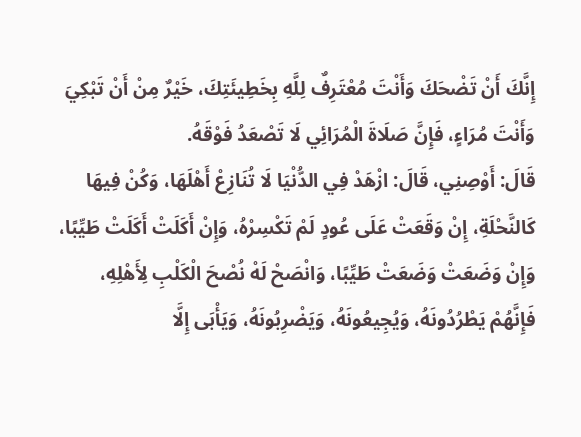إِنَّكَ أَنْ تَضْحَكَ وَأَنْتَ مُعْتَرِفٌ لِلَّهِ بِخَطِيئَتِكَ، خَيْرٌ مِنْ أَنْ تَبْكِيَ وَأَنْتَ مُرَاءٍ، فَإِنَّ صَلَاةَ الْمُرَائِي لَا تَصْعَدُ فَوْقَهُ.
قَالَ: أَوْصِنِي، قَالَ: ازْهَدْ فِي الدُّنْيَا لَا تُنَازِعْ أَهْلَهَا، وَكُنْ فِيهَا كَالنَّحْلَةِ، إِنْ وَقَعَتْ عَلَى عُودٍ لَمْ تَكْسِرْهُ، وَإِنْ أَكَلَتْ أَكَلَتْ طَيِّبًا، وَإِنْ وَضَعَتْ وَضَعَتْ طَيِّبًا، وَانْصَحْ لَهْ نُصْحَ الْكَلْبِ لِأَهْلِهِ، فَإِنَّهُمْ يَطْرُدُونَهُ، وَيُجِيعُونَهُ، وَيَضْرِبُونَهُ، وَيَأْبَى إِلَّا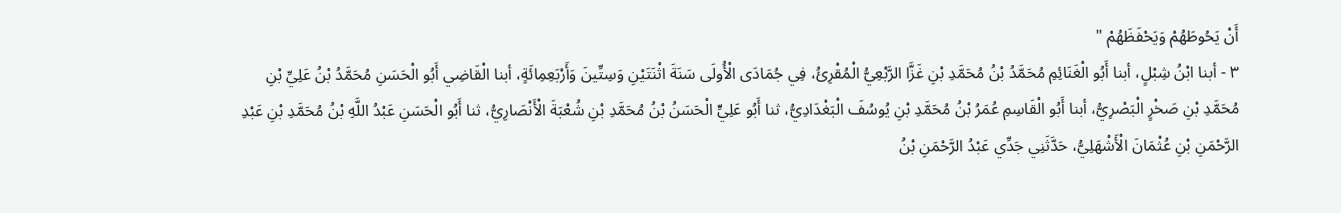أَنْ يَحُوطَهُمْ وَيَحْفَظَهُمْ "
٣ - أبنا ابْنُ شِبْلٍ، أبنا أَبُو الْغَنَائِمِ مُحَمَّدُ بْنُ مُحَمَّدِ بْنِ غَزَّا الرَّبْعِيُّ الْمُقْرِئُ، فِي جُمَادَى الْأُولَى سَنَةَ اثْنَتَيْنِ وَسِتِّينَ وَأَرْبَعِمِائَةٍ، أبنا الْقَاضِي أَبُو الْحَسَنِ مُحَمَّدُ بْنُ عَلِيِّ بْنِ مُحَمَّدِ بْنِ صَخْرٍ الْبَصْرِيُّ، أبنا أَبُو الْقَاسِمِ عُمَرُ بْنُ مُحَمَّدِ بْنِ يُوسُفَ الْبَغْدَادِيُّ، ثنا أَبُو عَلِيٍّ الْحَسَنُ بْنُ مُحَمَّدِ بْنِ شُعْبَةَ الْأَنْصَارِيُّ، ثنا أَبُو الْحَسَنِ عَبْدُ اللَّهِ بْنُ مُحَمَّدِ بْنِ عَبْدِ الرَّحْمَنِ بْنِ عُثْمَانَ الْأَشْهَلِيُّ، حَدَّثَنِي جَدِّي عَبْدُ الرَّحْمَنِ بْنُ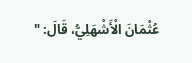عُثْمَانَ الْأَشْهَلِيُّ، قَالَ: "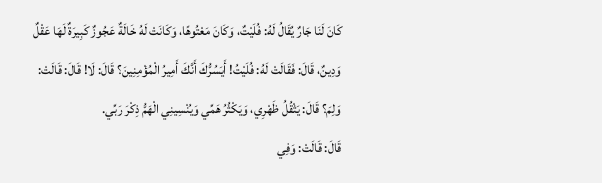كَانَ لَنَا جَارٌ يُقَالُ لَهُ: فُلَيْتٌ، وَكَانَ مَعْتُوهًا، وَكَانَتْ لَهُ خَالَةٌ عَجُوزٌ كَبِيرَةٌ لَهَا عَقْلٌ وَدِينٌ، قَالَ: فَقَالَتْ لَهُ: فُلَيْتُ! أَيَسُرُّكَ أَنَّكَ أَمِيرُ الْمُؤْمِنِينَ؟ قَالَ: لَا! قَالَ: قَالَتْ: وَلِمَ؟ قَالَ: يَثْقُلُ ظَهْرِي، وَيَكْثُرُ هَمِّي وَيُنْسِينِي الْهَمُّ ذِكْرَ رَبِّي.
قَالَ: قَالَتْ: وَفِي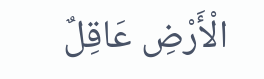الْأَرْضِ عَاقِلٌ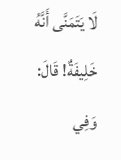لَا يَتَمَنَّى أَنَّهُ خَلِيفَةٌ! قَالَ: وَفِي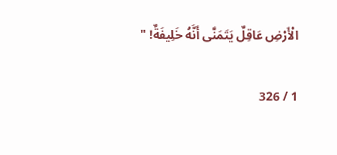الْأَرْضِ عَاقِلٌ يَتَمَنَّى أَنَّهُ خَلِيفَةٌ! "

1 / 326